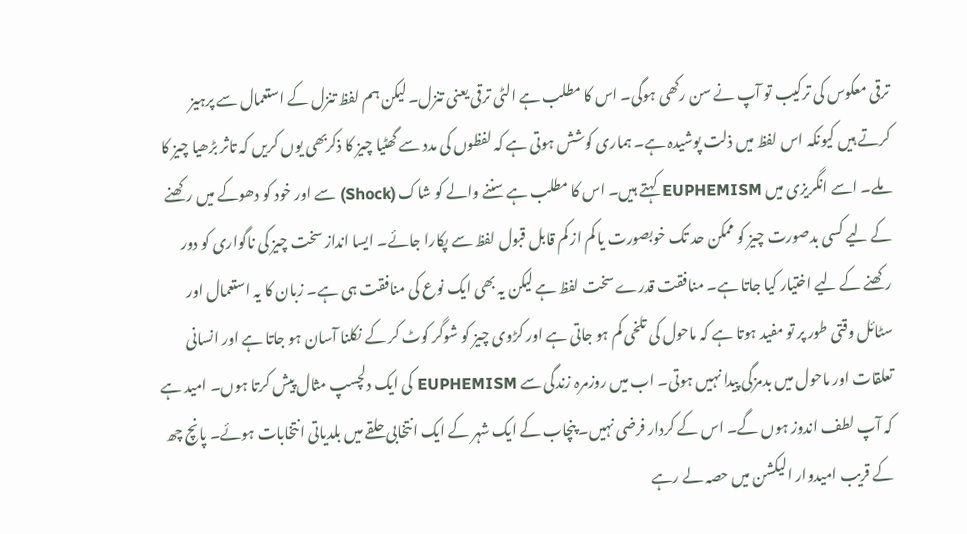ترقی معکوس کی ترکیب تو آپ نے سن رکھی ہوگی۔ اس کا مطلب ہے الٹی ترقی یعنی تنزل۔ لیکن ہم لفظ تنزل کے استعمال سے پرہیز کرتے ہیں کیونکہ اس لفظ میں ذلت پوشیدہ ہے۔ ہماری کوشش ہوتی ہے کہ لفظوں کی مدد سے گھٹیا چیز کا ذکربھی یوں کریں کہ تاثر بڑھیا چیز کا ملے۔ اسے انگریزی میں EUPHEMISM کہتے ہیں۔ اس کا مطلب ہے سننے والے کو شاک (Shock) سے اور خود کو دھوکے میں رکھنے کے لیے کسی بدصورت چیز کو ممکن حد تک خوبصورت یا کم از کم قابل قبول لفظ سے پکارا جائے۔ ایسا انداز سخت چیز کی ناگواری کو دور رکھنے کے لیے اختیار کیا جاتا ہے۔ منافقت قدرے سخت لفظ ہے لیکن یہ بھی ایک نوع کی منافقت ہی ہے۔ زبان کا یہ استعمال اور سٹائل وقتی طور پر تو مفید ہوتا ہے کہ ماحول کی تلخی کم ہو جاتی ہے اور کڑوی چیز کو شوگر کوٹ کر کے نکلنا آسان ہو جاتا ہے اور انسانی تعلقات اور ماحول میں بدمزگی پیدا نہیں ہوتی۔ اب میں روزمرہ زندگی سے EUPHEMISM کی ایک دلچسپ مثال پیش کرتا ہوں۔ امید ہے کہ آپ لطف اندوز ہوں گے۔ اس کے کردار فرضی نہیں۔ پنچاب کے ایک شہر کے ایک انتخابی حلقے میں بلدیاتی انتخابات ہوئے۔ پانچ چھ کے قریب امیدوار الیکشن میں حصہ لے رہے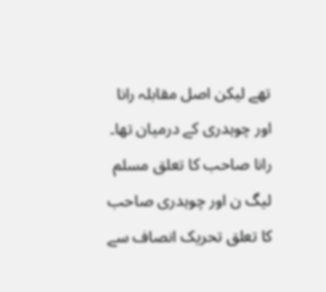تھے لیکن اصل مقابلہ رانا اور چوہدری کے درمیان تھا۔ رانا صاحب کا تعلق مسلم لیگ ن اور چوہدری صاحب کا تعلق تحریک انصاف سے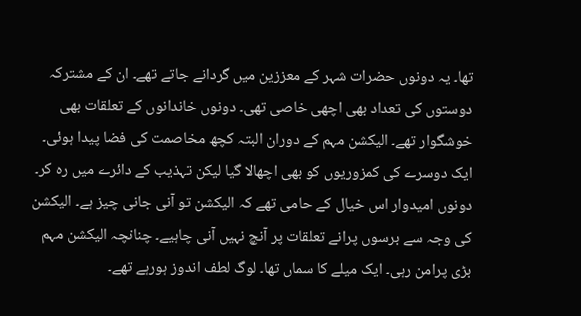تھا۔ یہ دونوں حضرات شہر کے معززین میں گردانے جاتے تھے۔ ان کے مشترکہ دوستوں کی تعداد بھی اچھی خاصی تھی۔ دونوں خاندانوں کے تعلقات بھی خوشگوار تھے۔ الیکشن مہم کے دوران البتہ کچھ مخاصمت کی فضا پیدا ہوئی۔ ایک دوسرے کی کمزوریوں کو بھی اچھالا گیا لیکن تہذیب کے دائرے میں رہ کر۔ دونوں امیدوار اس خیال کے حامی تھے کہ الیکشن تو آنی جانی چیز ہے۔ الیکشن کی وجہ سے برسوں پرانے تعلقات پر آنچ نہیں آنی چاہیے۔ چنانچہ الیکشن مہم بڑی پرامن رہی۔ ایک میلے کا سماں تھا۔ لوگ لطف اندوز ہورہے تھے۔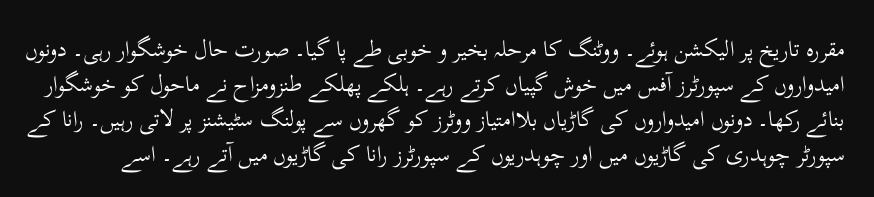مقررہ تاریخ پر الیکشن ہوئے۔ ووٹنگ کا مرحلہ بخیر و خوبی طے پا گیا۔ صورت حال خوشگوار رہی۔ دونوں امیدواروں کے سپورٹرز آفس میں خوش گپیاں کرتے رہے۔ ہلکے پھلکے طنزومزاح نے ماحول کو خوشگوار بنائے رکھا۔ دونوں امیدواروں کی گاڑیاں بلاامتیاز ووٹرز کو گھروں سے پولنگ سٹیشنز پر لاتی رہیں۔ رانا کے سپورٹر چوہدری کی گاڑیوں میں اور چوہدریوں کے سپورٹرز رانا کی گاڑیوں میں آتے رہے۔ اسے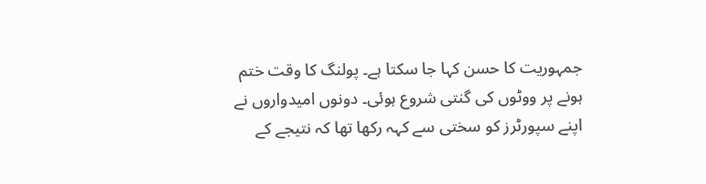جمہوریت کا حسن کہا جا سکتا ہے۔ پولنگ کا وقت ختم ہونے پر ووٹوں کی گنتی شروع ہوئی۔ دونوں امیدواروں نے اپنے سپورٹرز کو سختی سے کہہ رکھا تھا کہ نتیجے کے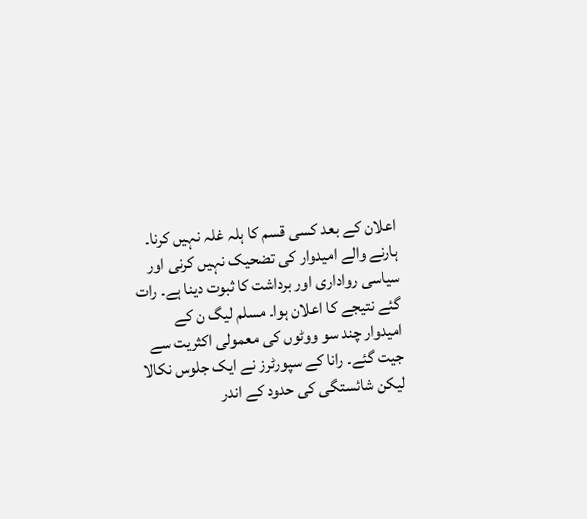اعلان کے بعد کسی قسم کا ہلہ غلہ نہیں کرنا۔ ہارنے والے امیدوار کی تضحیک نہیں کرنی اور سیاسی رواداری اور برداشت کا ثبوت دینا ہے۔ رات گئے نتیجے کا اعلان ہوا۔ مسلم لیگ ن کے امیدوار چند سو ووٹوں کی معمولی اکثریت سے جیت گئے۔ رانا کے سپورٹرز نے ایک جلوس نکالا لیکن شائستگی کی حدود کے اندر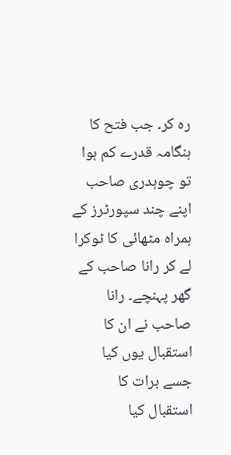رہ کر۔ جب فتح کا ہنگامہ قدرے کم ہوا تو چوہدری صاحب اپنے چند سپورٹرز کے ہمراہ مٹھائی کا ٹوکرا لے کر رانا صاحب کے گھر پہنچے۔ رانا صاحب نے ان کا استقبال یوں کیا جسے برات کا استقبال کیا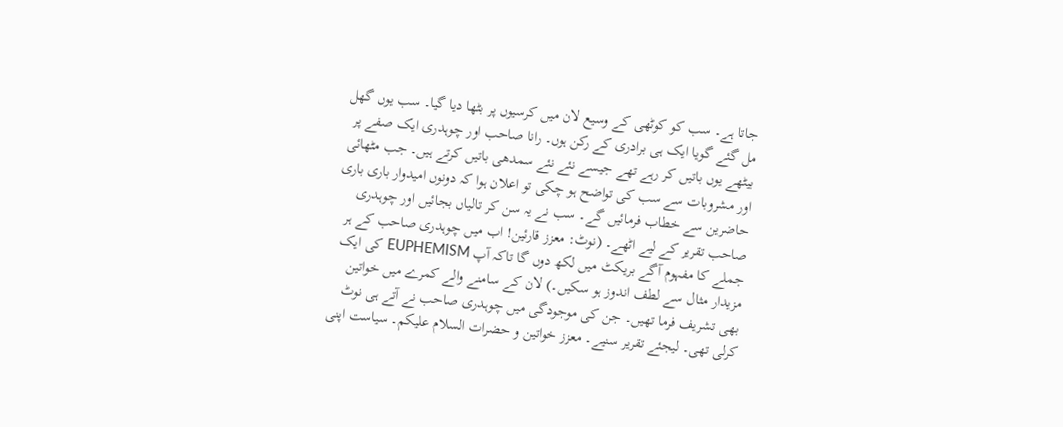جاتا ہے۔ سب کو کوٹھی کے وسیع لان میں کرسیوں پر بٹھا دیا گیا۔ سب یوں گھل مل گئے گویا ایک ہی برادری کے رکن ہوں۔ رانا صاحب اور چوہدری ایک صفے پر بیٹھے یوں باتیں کر رہے تھے جیسے نئے نئے سمدھی باتیں کرتے ہیں۔ جب مٹھائی اور مشروبات سے سب کی تواضح ہو چکی تو اعلان ہوا کہ دونوں امیدوار باری باری حاضرین سے خطاب فرمائیں گے۔ سب نے یہ سن کر تالیاں بجائیں اور چوہدری صاحب تقریر کے لیے اٹھے۔ (نوٹ: معزز قارئین! اب میں چوہدری صاحب کے ہر جملے کا مفہوم آگے بریکٹ میں لکھ دوں گا تاکہ آپ EUPHEMISM کی ایک مزیدار مثال سے لطف اندوز ہو سکیں۔) لان کے سامنے والے کمرے میں خواتین بھی تشریف فرما تھیں۔ جن کی موجودگی میں چوہدری صاحب نے آتے ہی نوٹ کرلی تھی۔ لیجئے تقریر سنیے۔ معزز خواتین و حضرات السلام علیکم۔ سیاست اپنی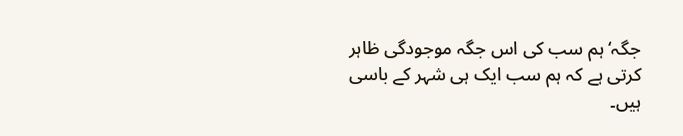جگہ‘ ہم سب کی اس جگہ موجودگی ظاہر کرتی ہے کہ ہم سب ایک ہی شہر کے باسی ہیں۔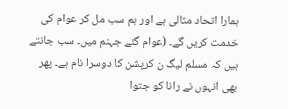ہمارا اتحاد مثالی ہے اور ہم سب مل کر عوام کی خدمت کریں گے۔ (عوام گئے جہنم میں۔ سب جانتے ہیں کہ مسلم لیگ ن کرپشن کا دوسرا نام ہے۔ پھر بھی انہوں نے رانا کو جتوا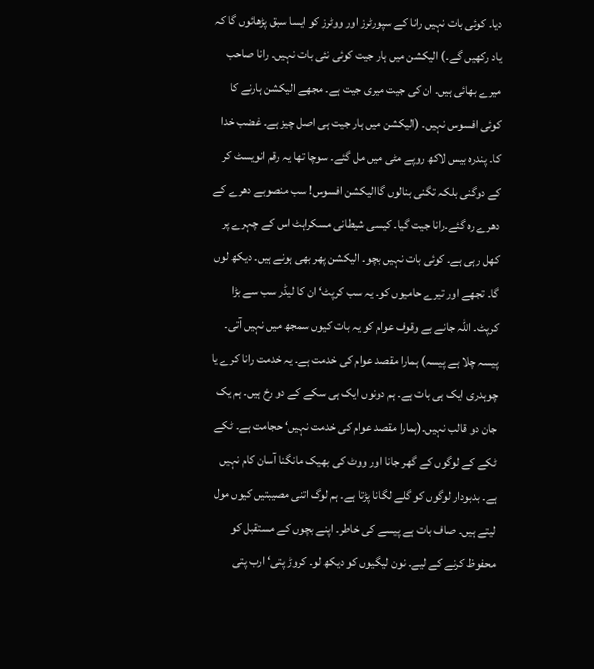دیا۔ کوئی بات نہیں رانا کے سپورٹرز اور ووٹرز کو ایسا سبق پڑھائوں گا کہ یاد رکھیں گے۔) الیکشن میں ہار جیت کوئی نئی بات نہیں۔ رانا صاحب میرے بھائی ہیں۔ ان کی جیت میری جیت ہے۔ مجھے الیکشن ہارنے کا کوئی افسوس نہیں۔ (الیکشن میں ہار جیت ہی اصل چیز ہے۔ غضب خدا کا۔ پندرہ بیس لاکھ روپے مٹی میں مل گئے۔ سوچا تھا یہ رقم انویسٹ کر کے دوگنی بلکہ تگنی بنالوں گاالیکشن افسوس! سب منصوبے دھرے کے دھرے رہ گئے۔رانا جیت گیا۔ کیسی شیطانی مسکراہٹ اس کے چہرے پر کھل رہی ہے۔ کوئی بات نہیں بچو۔ الیکشن پھر بھی ہونے ہیں۔ دیکھ لوں گا۔ تجھے اور تیرے حامیوں کو۔ یہ سب کرپٹ‘ ان کا لیڈر سب سے بڑا کرپٹ۔ اللہ جانے بے وقوف عوام کو یہ بات کیوں سمجھ میں نہیں آتی۔ پیسہ چلا ہے پیسہ) ہمارا مقصد عوام کی خدمت ہے۔ یہ خدمت رانا کرے یا چوہدری ایک ہی بات ہے۔ ہم دونوں ایک ہی سکے کے دو رخ ہیں۔ ہم یک جان دو قالب نہیں۔(ہمارا مقصد عوام کی خدمت نہیں‘ حجامت ہے۔ ٹکے ٹکے کے لوگوں کے گھر جانا اور ووٹ کی بھیک مانگنا آسان کام نہیں ہے۔ بدبودار لوگوں کو گلے لگانا پڑتا ہے۔ ہم لوگ اتنی مصیبتیں کیوں مول لیتے ہیں۔ صاف بات ہے پیسے کی خاطر۔ اپنے بچوں کے مستقبل کو محفوظ کرنے کے لیے۔ نون لیگیوں کو دیکھ لو۔ کروڑ پتی‘ ارب پتی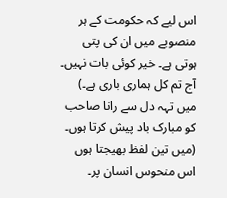اس لیے کہ حکومت کے ہر منصوبے میں ان کی پتی ہوتی ہے۔ خیر کوئی بات نہیں۔ آج تم کل ہماری باری ہے۔) میں تہہ دل سے رانا صاحب کو مبارک باد پیش کرتا ہوں۔ (میں تین لفظ بھیجتا ہوں اس منحوس انسان پر۔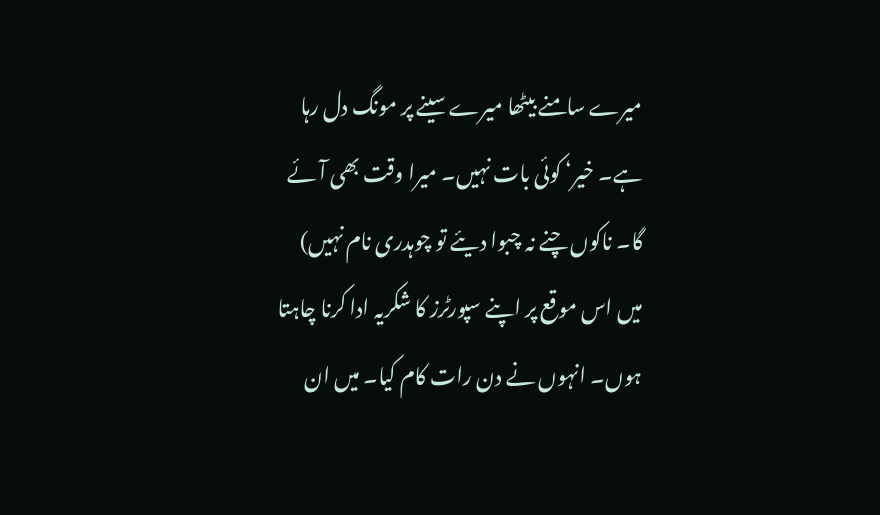میرے سامنے بیٹھا میرے سینے پر مونگ دل رہا ہے۔ خیر‘ کوئی بات نہیں۔ میرا وقت بھی آئے گا۔ ناکوں چنے نہ چبوا دیئے تو چوہدری نام نہیں) میں اس موقع پر اپنے سپورٹرز کا شکریہ ادا کرنا چاہتا ہوں۔ انہوں نے دن رات کام کیا۔ میں ان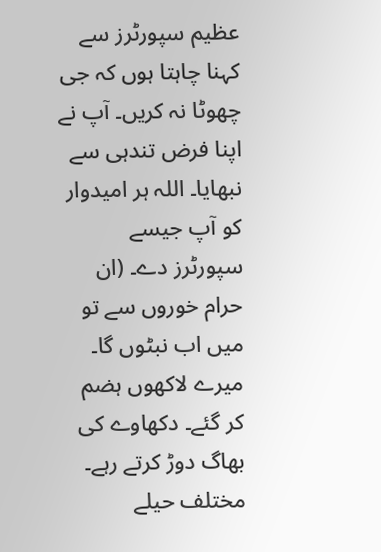عظیم سپورٹرز سے کہنا چاہتا ہوں کہ جی چھوٹا نہ کریں۔ آپ نے اپنا فرض تندہی سے نبھایا۔ اللہ ہر امیدوار کو آپ جیسے سپورٹرز دے۔ (ان حرام خوروں سے تو میں اب نبٹوں گا۔ میرے لاکھوں ہضم کر گئے۔ دکھاوے کی بھاگ دوڑ کرتے رہے۔ مختلف حیلے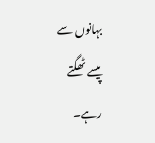بہانوں سے پیسے ٹھگتے رہے۔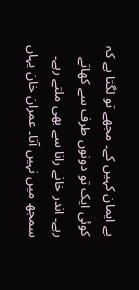بے ایمان کہیں کے۔ مجھے تو لگتا ہے کہ کوئی ایک تو دونوں طرف سے کھاتے رہے۔ اندر خانے رانا سے بھی ملتے رہے۔ سمجھ میں نہیں آتا۔ عمران خان یہاں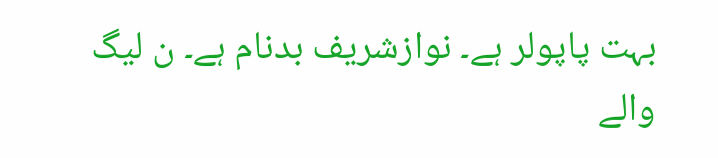بہت پاپولر ہے۔ نوازشریف بدنام ہے۔ ن لیگ والے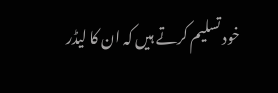خود تسلیم کرتے ہیں کہ ان کا لیڈر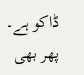ڈاکو ہے۔ پھر بھی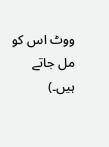ووٹ اس کو مل جاتے ہیں۔)